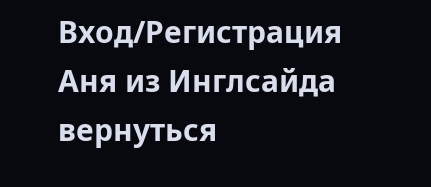Вход/Регистрация
Аня из Инглсайда
вернуться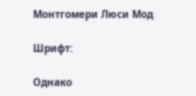Монтгомери Люси Мод

Шрифт:

Однако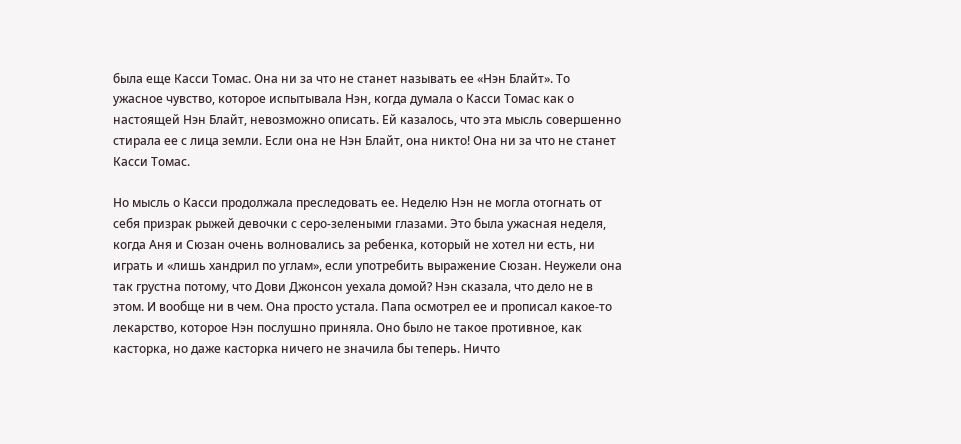была еще Касси Томас. Она ни за что не станет называть ее «Нэн Блайт». То ужасное чувство, которое испытывала Нэн, когда думала о Касси Томас как о настоящей Нэн Блайт, невозможно описать. Ей казалось, что эта мысль совершенно стирала ее с лица земли. Если она не Нэн Блайт, она никто! Она ни за что не станет Касси Томас.

Но мысль о Касси продолжала преследовать ее. Неделю Нэн не могла отогнать от себя призрак рыжей девочки с серо-зелеными глазами. Это была ужасная неделя, когда Аня и Сюзан очень волновались за ребенка, который не хотел ни есть, ни играть и «лишь хандрил по углам», если употребить выражение Сюзан. Неужели она так грустна потому, что Дови Джонсон уехала домой? Нэн сказала, что дело не в этом. И вообще ни в чем. Она просто устала. Папа осмотрел ее и прописал какое-то лекарство, которое Нэн послушно приняла. Оно было не такое противное, как касторка, но даже касторка ничего не значила бы теперь. Ничто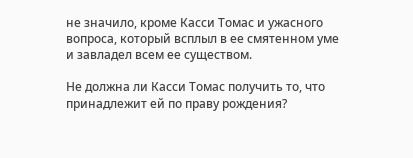не значило, кроме Касси Томас и ужасного вопроса, который всплыл в ее смятенном уме и завладел всем ее существом.

Не должна ли Касси Томас получить то, что принадлежит ей по праву рождения?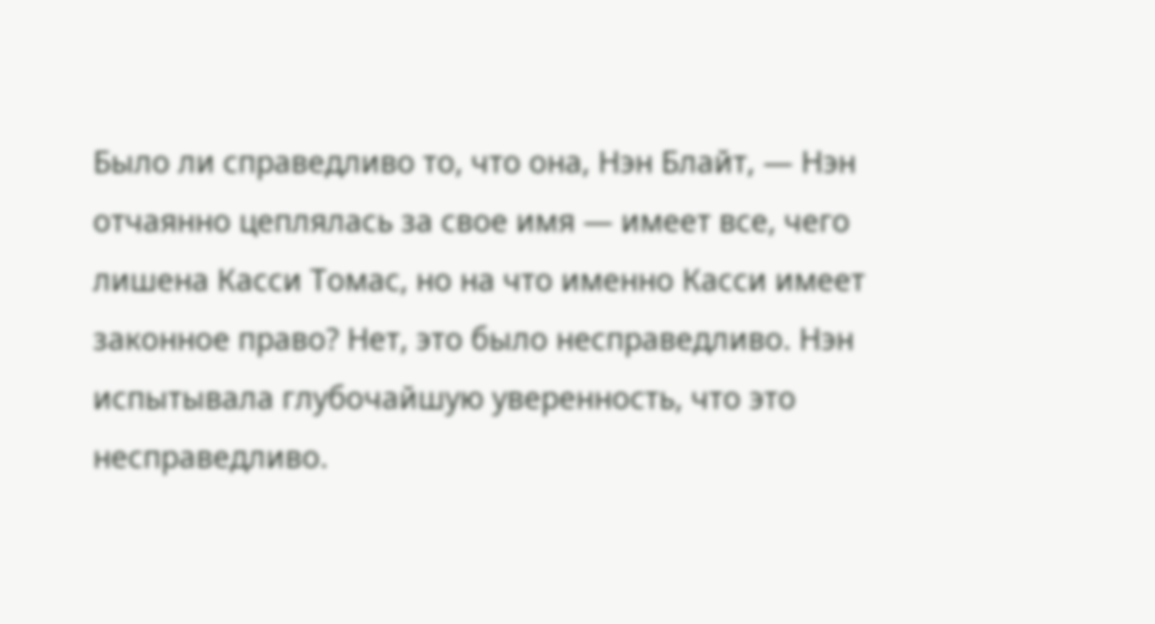Было ли справедливо то, что она, Нэн Блайт, — Нэн отчаянно цеплялась за свое имя — имеет все, чего лишена Касси Томас, но на что именно Касси имеет законное право? Нет, это было несправедливо. Нэн испытывала глубочайшую уверенность, что это несправедливо.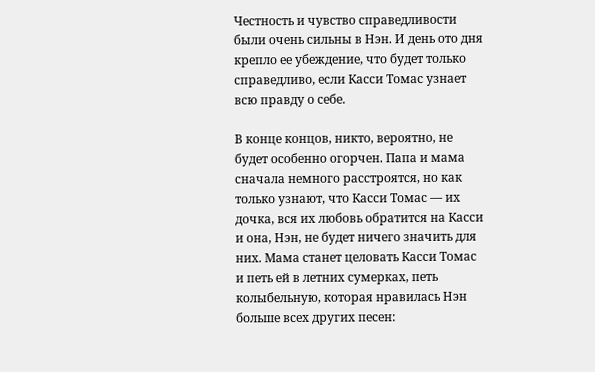Честность и чувство справедливости были очень сильны в Нэн. И день ото дня крепло ее убеждение, что будет только справедливо, если Касси Томас узнает всю правду о себе.

В конце концов, никто, вероятно, не будет особенно огорчен. Папа и мама сначала немного расстроятся, но как только узнают, что Касси Томас — их дочка, вся их любовь обратится на Касси и она, Нэн, не будет ничего значить для них. Мама станет целовать Касси Томас и петь ей в летних сумерках, петь колыбельную, которая нравилась Нэн больше всех других песен: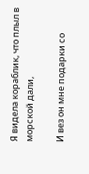Я видела кораблик, что плыл в морской дали,

И вез он мне подарки со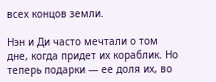всех концов земли.

Нэн и Ди часто мечтали о том дне, когда придет их кораблик. Но теперь подарки — ее доля их, во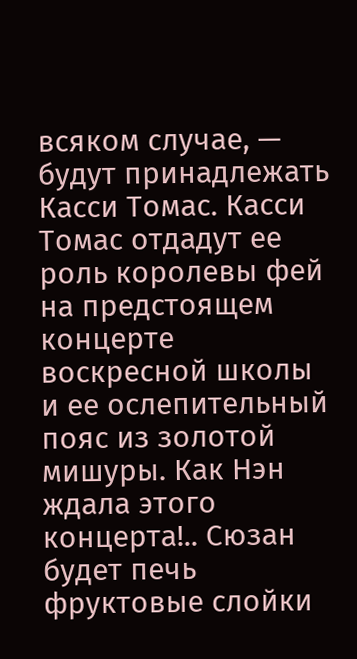всяком случае, — будут принадлежать Касси Томас. Касси Томас отдадут ее роль королевы фей на предстоящем концерте воскресной школы и ее ослепительный пояс из золотой мишуры. Как Нэн ждала этого концерта!.. Сюзан будет печь фруктовые слойки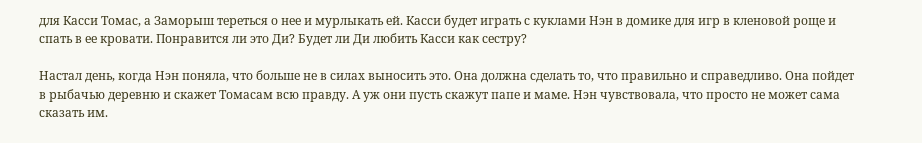для Касси Томас, а Заморыш тереться о нее и мурлыкать ей. Касси будет играть с куклами Нэн в домике для игр в кленовой роще и спать в ее кровати. Понравится ли это Ди? Будет ли Ди любить Касси как сестру?

Настал день, когда Нэн поняла, что больше не в силах выносить это. Она должна сделать то, что правильно и справедливо. Она пойдет в рыбачью деревню и скажет Томасам всю правду. А уж они пусть скажут папе и маме. Нэн чувствовала, что просто не может сама сказать им.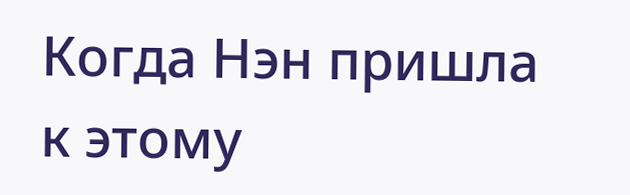Когда Нэн пришла к этому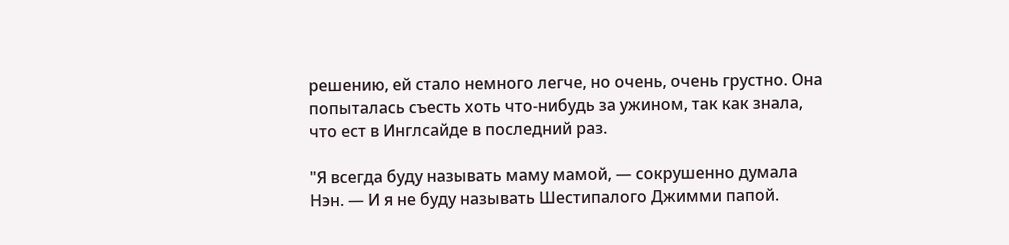решению, ей стало немного легче, но очень, очень грустно. Она попыталась съесть хоть что-нибудь за ужином, так как знала, что ест в Инглсайде в последний раз.

"Я всегда буду называть маму мамой, — сокрушенно думала Нэн. — И я не буду называть Шестипалого Джимми папой.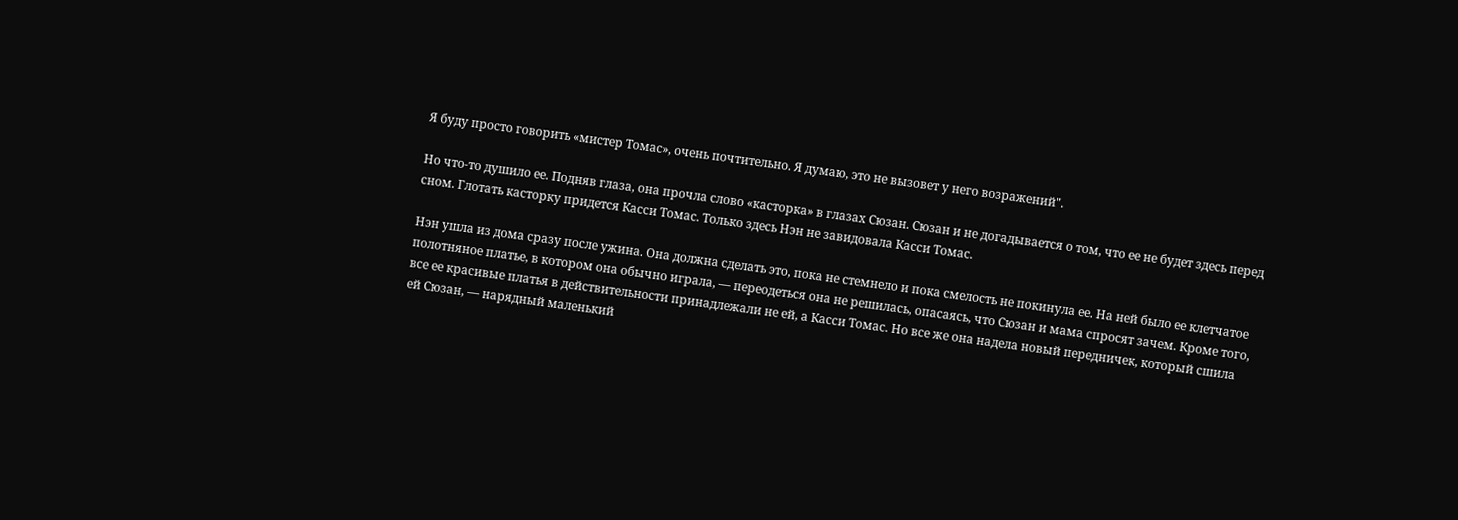Я буду просто говорить «мистер Томас», очень почтительно. Я думаю, это не вызовет у него возражений".

Но что-то душило ее. Подняв глаза, она прочла слово «касторка» в глазах Сюзан. Сюзан и не догадывается о том, что ее не будет здесь перед сном. Глотать касторку придется Касси Томас. Только здесь Нэн не завидовала Касси Томас.

Нэн ушла из дома сразу после ужина. Она должна сделать это, пока не стемнело и пока смелость не покинула ее. На ней было ее клетчатое полотняное платье, в котором она обычно играла, — переодеться она не решилась, опасаясь, что Сюзан и мама спросят зачем. Кроме того, все ее красивые платья в действительности принадлежали не ей, а Касси Томас. Но все же она надела новый передничек, который сшила ей Сюзан, — нарядный маленький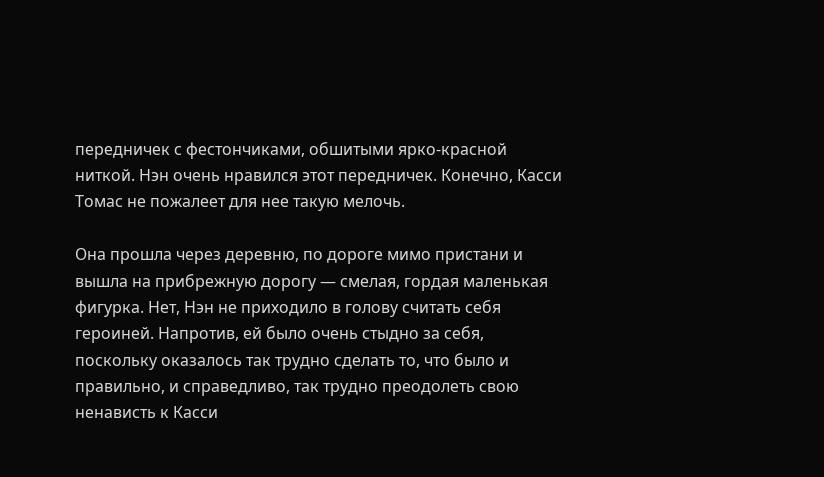передничек с фестончиками, обшитыми ярко-красной ниткой. Нэн очень нравился этот передничек. Конечно, Касси Томас не пожалеет для нее такую мелочь.

Она прошла через деревню, по дороге мимо пристани и вышла на прибрежную дорогу — смелая, гордая маленькая фигурка. Нет, Нэн не приходило в голову считать себя героиней. Напротив, ей было очень стыдно за себя, поскольку оказалось так трудно сделать то, что было и правильно, и справедливо, так трудно преодолеть свою ненависть к Касси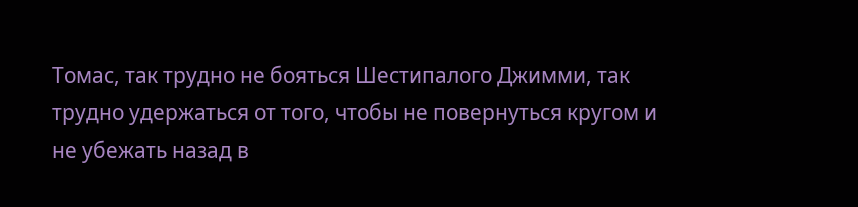Томас, так трудно не бояться Шестипалого Джимми, так трудно удержаться от того, чтобы не повернуться кругом и не убежать назад в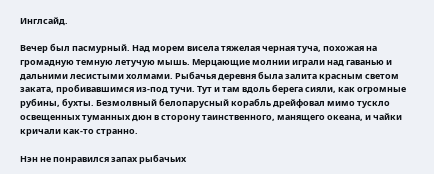Инглсайд.

Вечер был пасмурный. Над морем висела тяжелая черная туча, похожая на громадную темную летучую мышь. Мерцающие молнии играли над гаванью и дальними лесистыми холмами. Рыбачья деревня была залита красным светом заката, пробивавшимся из-под тучи. Тут и там вдоль берега сияли, как огромные рубины, бухты. Безмолвный белопарусный корабль дрейфовал мимо тускло освещенных туманных дюн в сторону таинственного, манящего океана, и чайки кричали как-то странно.

Нэн не понравился запах рыбачьих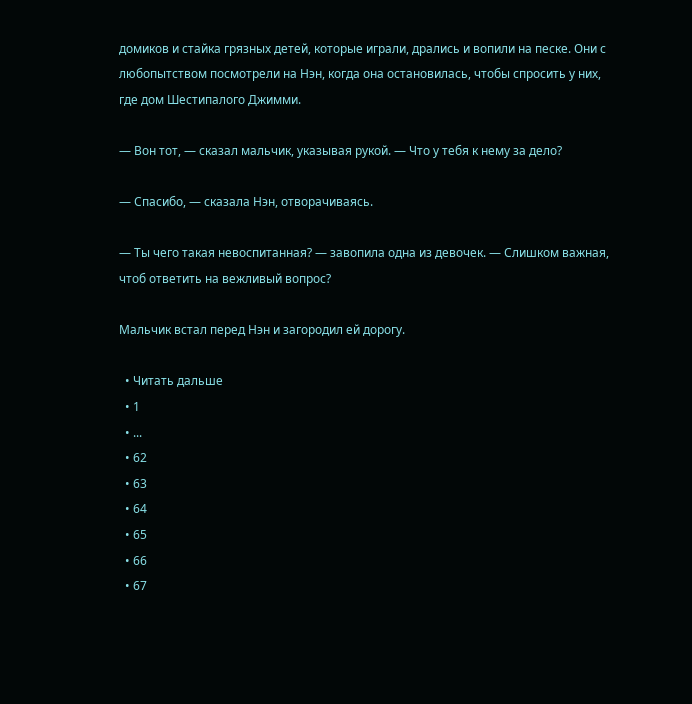домиков и стайка грязных детей, которые играли, дрались и вопили на песке. Они с любопытством посмотрели на Нэн, когда она остановилась, чтобы спросить у них, где дом Шестипалого Джимми.

— Вон тот, — сказал мальчик, указывая рукой. — Что у тебя к нему за дело?

— Спасибо, — сказала Нэн, отворачиваясь.

— Ты чего такая невоспитанная? — завопила одна из девочек. — Слишком важная, чтоб ответить на вежливый вопрос?

Мальчик встал перед Нэн и загородил ей дорогу.

  • Читать дальше
  • 1
  • ...
  • 62
  • 63
  • 64
  • 65
  • 66
  • 67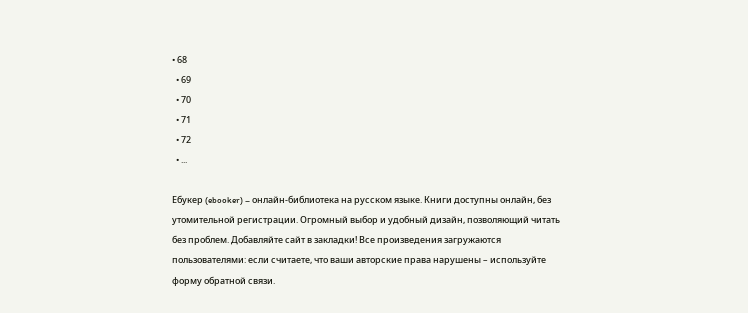• 68
  • 69
  • 70
  • 71
  • 72
  • ...

Ебукер (ebooker) – онлайн-библиотека на русском языке. Книги доступны онлайн, без утомительной регистрации. Огромный выбор и удобный дизайн, позволяющий читать без проблем. Добавляйте сайт в закладки! Все произведения загружаются пользователями: если считаете, что ваши авторские права нарушены – используйте форму обратной связи.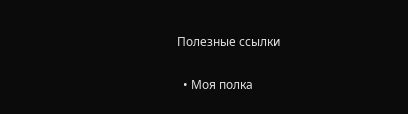Полезные ссылки

  • Моя полка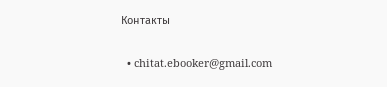Контакты

  • chitat.ebooker@gmail.com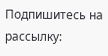Подпишитесь на рассылку: